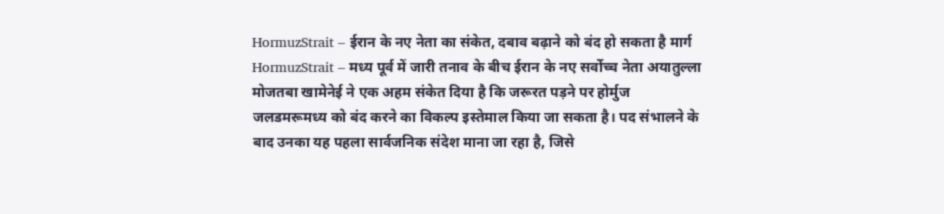HormuzStrait – ईरान के नए नेता का संकेत, दबाव बढ़ाने को बंद हो सकता है मार्ग
HormuzStrait – मध्य पूर्व में जारी तनाव के बीच ईरान के नए सर्वोच्च नेता अयातुल्ला मोजतबा खामेनेई ने एक अहम संकेत दिया है कि जरूरत पड़ने पर होर्मुज जलडमरूमध्य को बंद करने का विकल्प इस्तेमाल किया जा सकता है। पद संभालने के बाद उनका यह पहला सार्वजनिक संदेश माना जा रहा है, जिसे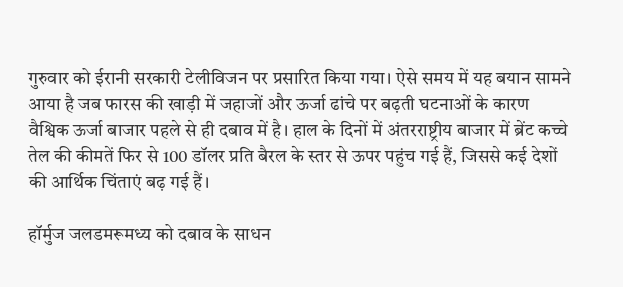गुरुवार को ईरानी सरकारी टेलीविजन पर प्रसारित किया गया। ऐसे समय में यह बयान सामने आया है जब फारस की खाड़ी में जहाजों और ऊर्जा ढांचे पर बढ़ती घटनाओं के कारण वैश्विक ऊर्जा बाजार पहले से ही दबाव में है। हाल के दिनों में अंतरराष्ट्रीय बाजार में ब्रेंट कच्चे तेल की कीमतें फिर से 100 डॉलर प्रति बैरल के स्तर से ऊपर पहुंच गई हैं, जिससे कई देशों की आर्थिक चिंताएं बढ़ गई हैं।

हॉर्मुज जलडमरूमध्य को दबाव के साधन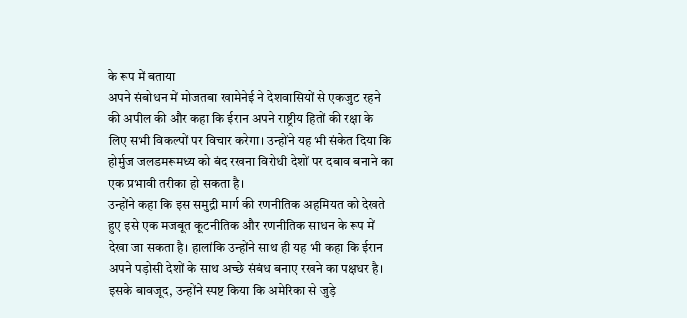के रूप में बताया
अपने संबोधन में मोजतबा खामेनेई ने देशवासियों से एकजुट रहने की अपील की और कहा कि ईरान अपने राष्ट्रीय हितों की रक्षा के लिए सभी विकल्पों पर विचार करेगा। उन्होंने यह भी संकेत दिया कि होर्मुज जलडमरूमध्य को बंद रखना विरोधी देशों पर दबाव बनाने का एक प्रभावी तरीका हो सकता है।
उन्होंने कहा कि इस समुद्री मार्ग की रणनीतिक अहमियत को देखते हुए इसे एक मजबूत कूटनीतिक और रणनीतिक साधन के रूप में देखा जा सकता है। हालांकि उन्होंने साथ ही यह भी कहा कि ईरान अपने पड़ोसी देशों के साथ अच्छे संबंध बनाए रखने का पक्षधर है। इसके बावजूद, उन्होंने स्पष्ट किया कि अमेरिका से जुड़े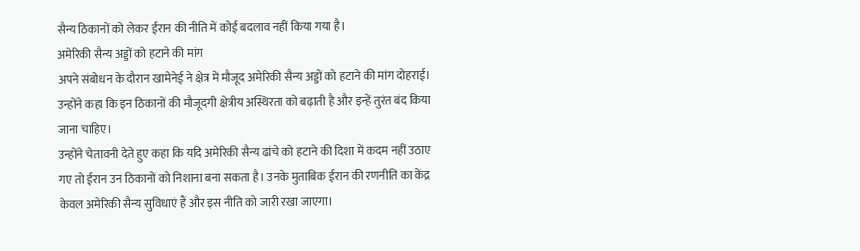सैन्य ठिकानों को लेकर ईरान की नीति में कोई बदलाव नहीं किया गया है।
अमेरिकी सैन्य अड्डों को हटाने की मांग
अपने संबोधन के दौरान खामेनेई ने क्षेत्र में मौजूद अमेरिकी सैन्य अड्डों को हटाने की मांग दोहराई। उन्होंने कहा कि इन ठिकानों की मौजूदगी क्षेत्रीय अस्थिरता को बढ़ाती है और इन्हें तुरंत बंद किया जाना चाहिए।
उन्होंने चेतावनी देते हुए कहा कि यदि अमेरिकी सैन्य ढांचे को हटाने की दिशा में कदम नहीं उठाए गए तो ईरान उन ठिकानों को निशाना बना सकता है। उनके मुताबिक ईरान की रणनीति का केंद्र केवल अमेरिकी सैन्य सुविधाएं हैं और इस नीति को जारी रखा जाएगा।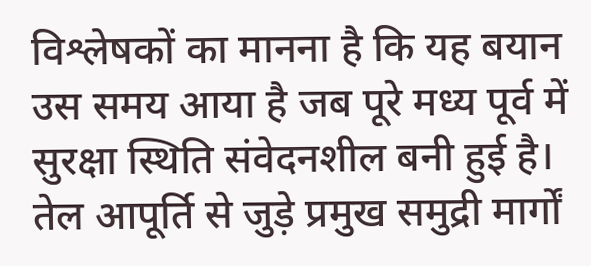विश्लेषकों का मानना है कि यह बयान उस समय आया है जब पूरे मध्य पूर्व में सुरक्षा स्थिति संवेदनशील बनी हुई है। तेल आपूर्ति से जुड़े प्रमुख समुद्री मार्गों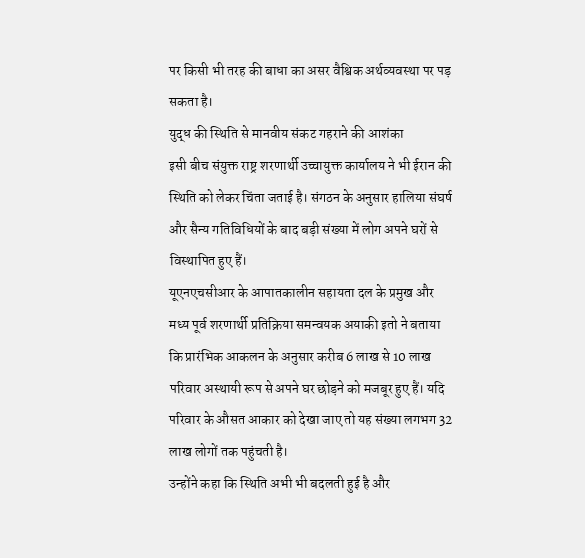पर किसी भी तरह की बाधा का असर वैश्विक अर्थव्यवस्था पर पड़ सकता है।
युद्ध की स्थिति से मानवीय संकट गहराने की आशंका
इसी बीच संयुक्त राष्ट्र शरणार्थी उच्चायुक्त कार्यालय ने भी ईरान की स्थिति को लेकर चिंता जताई है। संगठन के अनुसार हालिया संघर्ष और सैन्य गतिविधियों के बाद बड़ी संख्या में लोग अपने घरों से विस्थापित हुए हैं।
यूएनएचसीआर के आपातकालीन सहायता दल के प्रमुख और मध्य पूर्व शरणार्थी प्रतिक्रिया समन्वयक अयाकी इतो ने बताया कि प्रारंभिक आकलन के अनुसार करीब 6 लाख से 10 लाख परिवार अस्थायी रूप से अपने घर छोड़ने को मजबूर हुए हैं। यदि परिवार के औसत आकार को देखा जाए तो यह संख्या लगभग 32 लाख लोगों तक पहुंचती है।
उन्होंने कहा कि स्थिति अभी भी बदलती हुई है और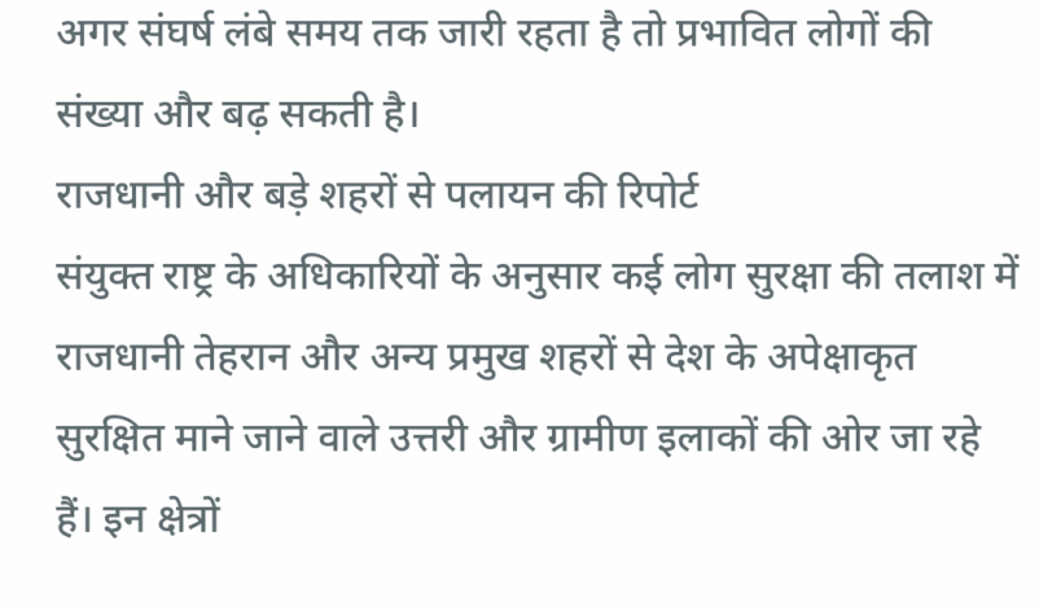अगर संघर्ष लंबे समय तक जारी रहता है तो प्रभावित लोगों की संख्या और बढ़ सकती है।
राजधानी और बड़े शहरों से पलायन की रिपोर्ट
संयुक्त राष्ट्र के अधिकारियों के अनुसार कई लोग सुरक्षा की तलाश में राजधानी तेहरान और अन्य प्रमुख शहरों से देश के अपेक्षाकृत सुरक्षित माने जाने वाले उत्तरी और ग्रामीण इलाकों की ओर जा रहे हैं। इन क्षेत्रों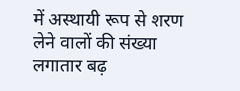में अस्थायी रूप से शरण लेने वालों की संख्या लगातार बढ़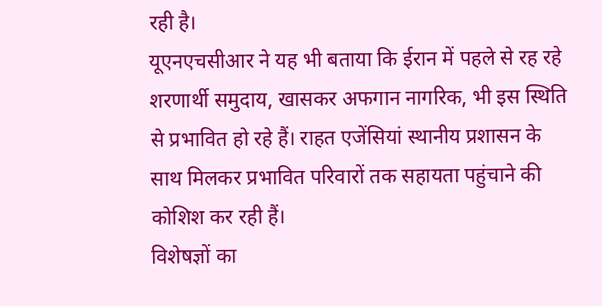रही है।
यूएनएचसीआर ने यह भी बताया कि ईरान में पहले से रह रहे शरणार्थी समुदाय, खासकर अफगान नागरिक, भी इस स्थिति से प्रभावित हो रहे हैं। राहत एजेंसियां स्थानीय प्रशासन के साथ मिलकर प्रभावित परिवारों तक सहायता पहुंचाने की कोशिश कर रही हैं।
विशेषज्ञों का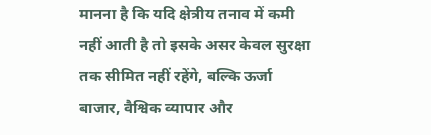मानना है कि यदि क्षेत्रीय तनाव में कमी नहीं आती है तो इसके असर केवल सुरक्षा तक सीमित नहीं रहेंगे, बल्कि ऊर्जा बाजार, वैश्विक व्यापार और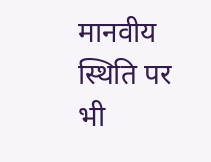मानवीय स्थिति पर भी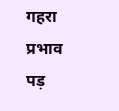गहरा प्रभाव पड़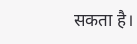सकता है।